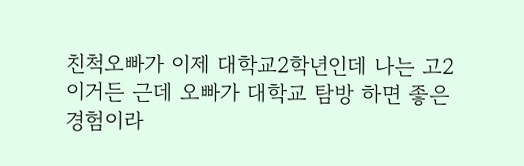친척오빠가 이제 대학교2학년인데 나는 고2이거든 근데 오빠가 대학교 탐방 하면 좋은 경험이라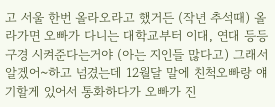고 서울 한번 올라오라고 했거든 (작년 추석때) 올라가면 오빠가 다니는 대학교부터 이대, 연대 등등 구경 시켜준다는거야 (아는 지인들 많다고) 그래서 알겠어~하고 넘겼는데 12월달 말에 친척오빠랑 얘기할게 있어서 통화하다가 오빠가 진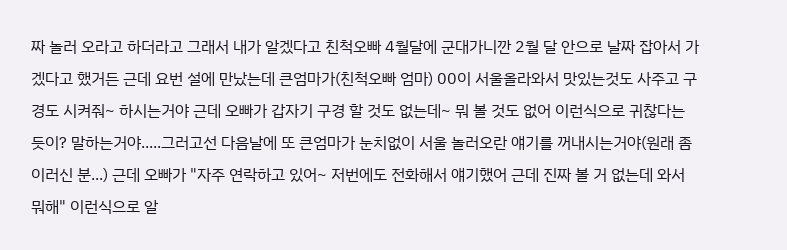짜 놀러 오라고 하더라고 그래서 내가 알겠다고 친척오빠 4월달에 군대가니깐 2월 달 안으로 날짜 잡아서 가겠다고 했거든 근데 요번 설에 만났는데 큰엄마가(친척오빠 엄마) 00이 서울올라와서 맛있는것도 사주고 구경도 시켜줘~ 하시는거야 근데 오빠가 갑자기 구경 할 것도 없는데~ 뭐 볼 것도 없어 이런식으로 귀찮다는 듯이? 말하는거야.....그러고선 다음날에 또 큰엄마가 눈치없이 서울 놀러오란 얘기를 꺼내시는거야(원래 좀 이러신 분...) 근데 오빠가 "자주 연락하고 있어~ 저번에도 전화해서 얘기했어 근데 진짜 볼 거 없는데 와서 뭐해" 이런식으로 알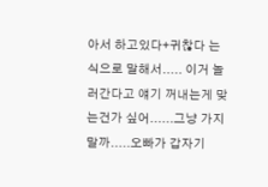아서 하고있다+귀찮다 는 식으로 말해서..... 이거 놀러간다고 얘기 꺼내는게 맞는건가 싶어......그냥 가지말까.....오빠가 갑자기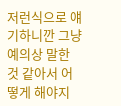저런식으로 얘기하니깐 그냥 예의상 말한 것 같아서 어떻게 해야지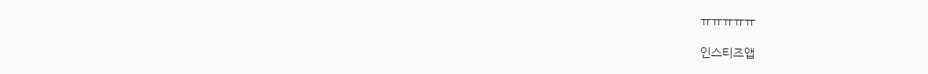ㅠㅠㅠㅠㅠ

인스티즈앱